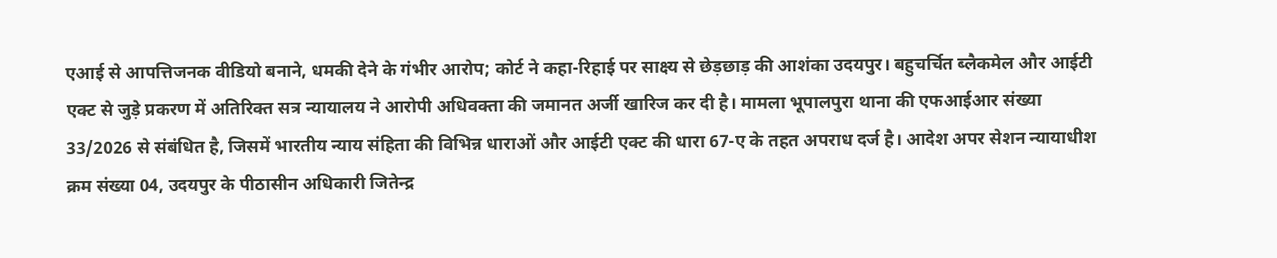एआई से आपत्तिजनक वीडियो बनाने, धमकी देने के गंभीर आरोप; कोर्ट ने कहा-रिहाई पर साक्ष्य से छेड़छाड़ की आशंका उदयपुर। बहुचर्चित ब्लैकमेल और आईटी एक्ट से जुड़े प्रकरण में अतिरिक्त सत्र न्यायालय ने आरोपी अधिवक्ता की जमानत अर्जी खारिज कर दी है। मामला भूपालपुरा थाना की एफआईआर संख्या 33/2026 से संबंधित है, जिसमें भारतीय न्याय संहिता की विभिन्न धाराओं और आईटी एक्ट की धारा 67-ए के तहत अपराध दर्ज है। आदेश अपर सेशन न्यायाधीश क्रम संख्या 04, उदयपुर के पीठासीन अधिकारी जितेन्द्र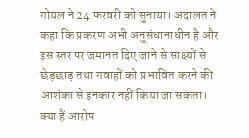गोयल ने 24 फरवरी को सुनाया। अदालत ने कहा कि प्रकरण अभी अनुसंधानाधीन है और इस स्तर पर जमानत दिए जाने से साक्ष्यों से छेड़छाड़ तथा गवाहों को प्रभावित करने की आशंका से इनकार नहीं किया जा सकता। क्या हैं आरोप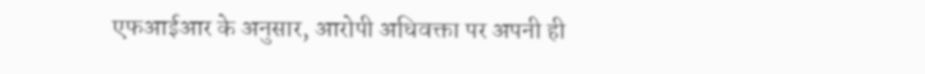एफआईआर के अनुसार, आरोपी अधिवक्ता पर अपनी ही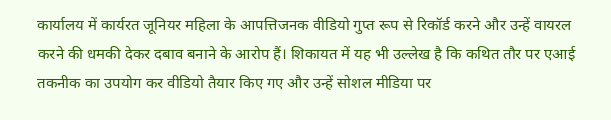कार्यालय में कार्यरत जूनियर महिला के आपत्तिजनक वीडियो गुप्त रूप से रिकॉर्ड करने और उन्हें वायरल करने की धमकी देकर दबाव बनाने के आरोप हैं। शिकायत में यह भी उल्लेख है कि कथित तौर पर एआई तकनीक का उपयोग कर वीडियो तैयार किए गए और उन्हें सोशल मीडिया पर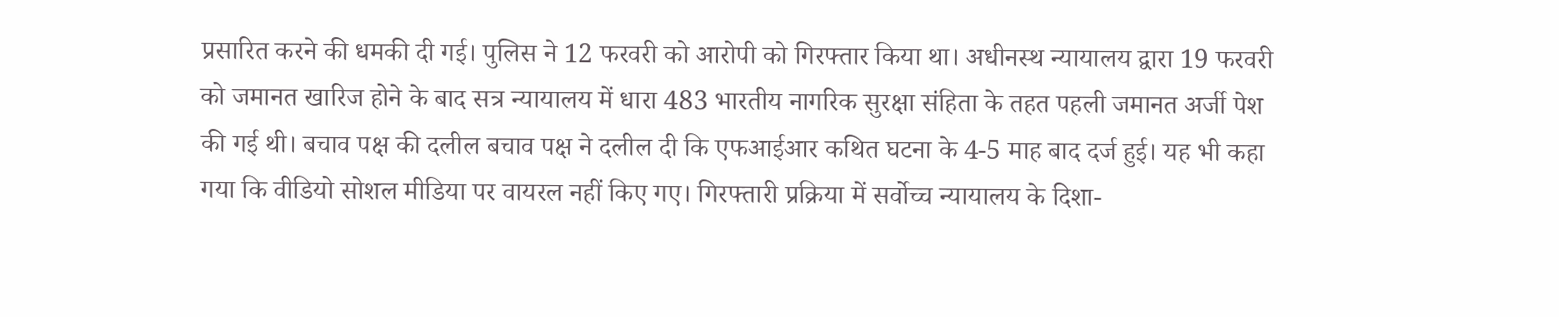प्रसारित करने की धमकी दी गई। पुलिस ने 12 फरवरी को आरोपी को गिरफ्तार किया था। अधीनस्थ न्यायालय द्वारा 19 फरवरी को जमानत खारिज होने के बाद सत्र न्यायालय में धारा 483 भारतीय नागरिक सुरक्षा संहिता के तहत पहली जमानत अर्जी पेश की गई थी। बचाव पक्ष की दलील बचाव पक्ष ने दलील दी कि एफआईआर कथित घटना के 4-5 माह बाद दर्ज हुई। यह भी कहा गया कि वीडियो सोशल मीडिया पर वायरल नहीं किए गए। गिरफ्तारी प्रक्रिया में सर्वोच्च न्यायालय के दिशा-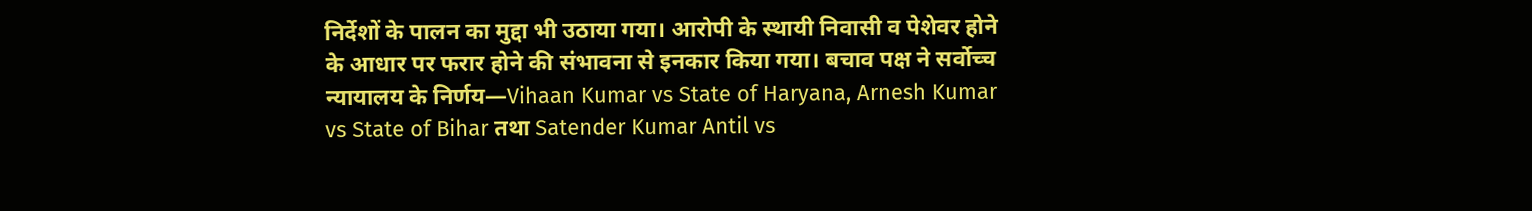निर्देशों के पालन का मुद्दा भी उठाया गया। आरोपी के स्थायी निवासी व पेशेवर होने के आधार पर फरार होने की संभावना से इनकार किया गया। बचाव पक्ष ने सर्वोच्च न्यायालय के निर्णय—Vihaan Kumar vs State of Haryana, Arnesh Kumar vs State of Bihar तथा Satender Kumar Antil vs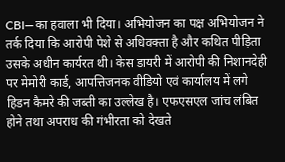CBI—का हवाला भी दिया। अभियोजन का पक्ष अभियोजन ने तर्क दिया कि आरोपी पेशे से अधिवक्ता है और कथित पीड़िता उसके अधीन कार्यरत थी। केस डायरी में आरोपी की निशानदेही पर मेमोरी कार्ड, आपत्तिजनक वीडियो एवं कार्यालय में लगे हिडन कैमरे की जब्ती का उल्लेख है। एफएसएल जांच लंबित होने तथा अपराध की गंभीरता को देखते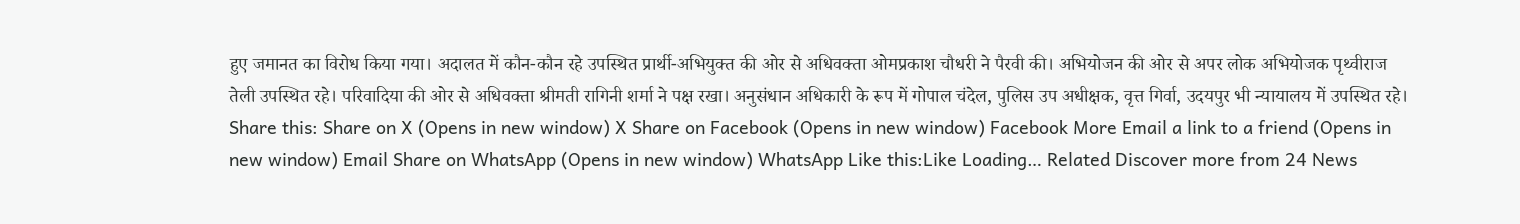हुए जमानत का विरोध किया गया। अदालत में कौन-कौन रहे उपस्थित प्रार्थी-अभियुक्त की ओर से अधिवक्ता ओमप्रकाश चौधरी ने पैरवी की। अभियोजन की ओर से अपर लोक अभियोजक पृथ्वीराज तेली उपस्थित रहे। परिवादिया की ओर से अधिवक्ता श्रीमती रागिनी शर्मा ने पक्ष रखा। अनुसंधान अधिकारी के रूप में गोपाल चंदेल, पुलिस उप अधीक्षक, वृत्त गिर्वा, उदयपुर भी न्यायालय में उपस्थित रहे। Share this: Share on X (Opens in new window) X Share on Facebook (Opens in new window) Facebook More Email a link to a friend (Opens in new window) Email Share on WhatsApp (Opens in new window) WhatsApp Like this:Like Loading… Related Discover more from 24 News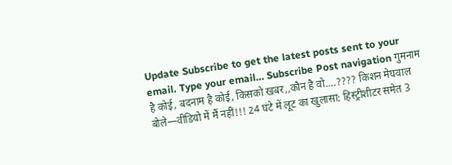Update Subscribe to get the latest posts sent to your email. Type your email… Subscribe Post navigation गुमनाम है कोई, बदनाम है कोई, किसको खबर,,कौन है वो….???? किशन मेघवाल बोले—वीडियो में मैं नहीं!!! 24 घंटे में लूट का खुलासा: हिस्ट्रीशीटर समेत 3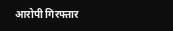आरोपी गिरफ्तार